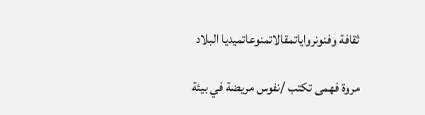ثقافة وفنونرواياتمقالاتمنوعاتميديا البلاد

مروة فهمى تكتب /نفوس مريضة في بيئة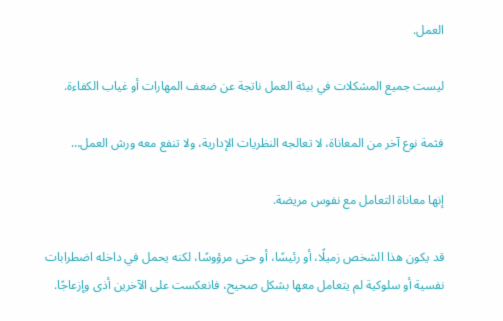العمل.

ليست جميع المشكلات في بيئة العمل ناتجة عن ضعف المهارات أو غياب الكفاءة.

فثمة نوع آخر من المعاناة، لا تعالجه النظريات الإدارية، ولا تنفع معه ورش العمل…

إنها معاناة التعامل مع نفوس مريضة.

قد يكون هذا الشخص زميلًا، أو رئيسًا، أو حتى مرؤوسًا، لكنه يحمل في داخله اضطرابات نفسية أو سلوكية لم يتعامل معها بشكل صحيح، فانعكست على الآخرين أذى وإزعاجًا.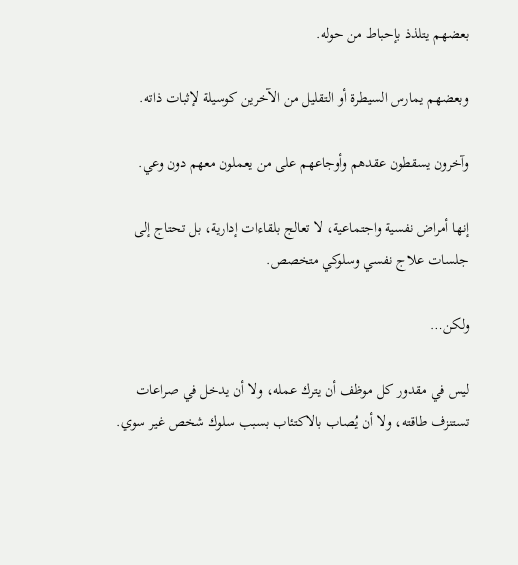بعضهم يتلذذ بإحباط من حوله.

وبعضهم يمارس السيطرة أو التقليل من الآخرين كوسيلة لإثبات ذاته.

وآخرون يسقطون عقدهم وأوجاعهم على من يعملون معهم دون وعي.

إنها أمراض نفسية واجتماعية، لا تعالج بلقاءات إدارية، بل تحتاج إلى جلسات علاج نفسي وسلوكي متخصص.

ولكن…

ليس في مقدور كل موظف أن يترك عمله، ولا أن يدخل في صراعات تستنزف طاقته، ولا أن يُصاب بالاكتئاب بسبب سلوك شخص غير سوي.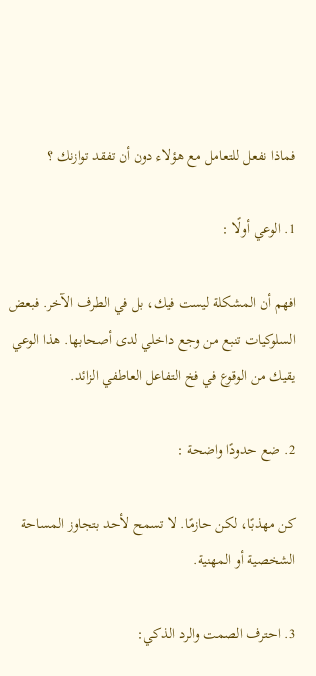فماذا نفعل للتعامل مع هؤلاء دون أن تفقد توازنك ؟

1. الوعي أولًا :

افهم أن المشكلة ليست فيك، بل في الطرف الآخر. فبعض السلوكيات تنبع من وجع داخلي لدى أصحابها. هذا الوعي يقيك من الوقوع في فخ التفاعل العاطفي الزائد.

2. ضع حدودًا واضحة :

كن مهذبًا، لكن حازمًا. لا تسمح لأحد بتجاوز المساحة الشخصية أو المهنية.

3. احترف الصمت والرد الذكي: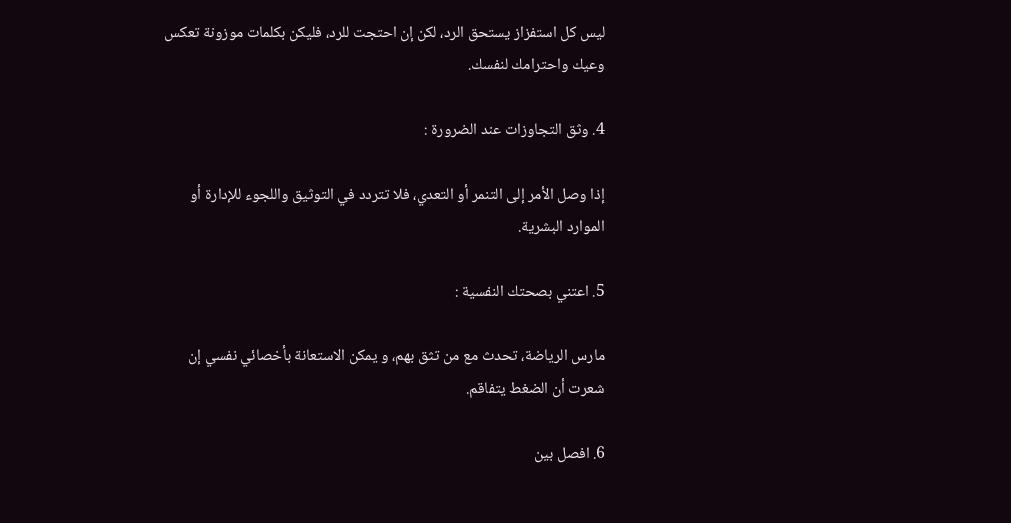ليس كل استفزاز يستحق الرد، لكن إن احتجت للرد، فليكن بكلمات موزونة تعكس وعيك واحترامك لنفسك.

4. وثق التجاوزات عند الضرورة :

إذا وصل الأمر إلى التنمر أو التعدي، فلا تتردد في التوثيق واللجوء للإدارة أو الموارد البشرية.

5. اعتني بصحتك النفسية :

مارس الرياضة، تحدث مع من تثق بهم، و يمكن الاستعانة بأخصائي نفسي إن شعرت أن الضغط يتفاقم.

6. افصل بين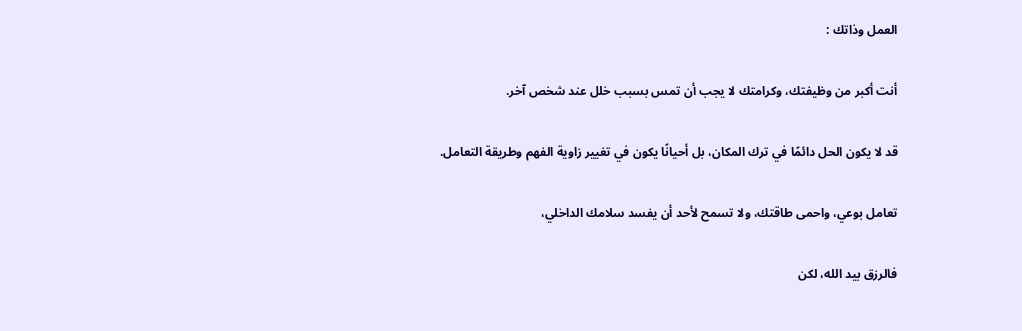العمل وذاتك :

أنت أكبر من وظيفتك، وكرامتك لا يجب أن تمس بسبب خلل عند شخص آخر.

قد لا يكون الحل دائمًا في ترك المكان، بل أحيانًا يكون في تغيير زاوية الفهم وطريقة التعامل.

تعامل بوعي، واحمى طاقتك، ولا تسمح لأحد أن يفسد سلامك الداخلي،

فالرزق بيد الله، لكن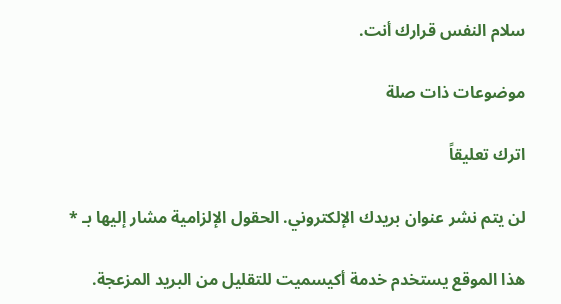سلام النفس قرارك أنت.

موضوعات ذات صلة

اترك تعليقاً

لن يتم نشر عنوان بريدك الإلكتروني. الحقول الإلزامية مشار إليها بـ *

هذا الموقع يستخدم خدمة أكيسميت للتقليل من البريد المزعجة.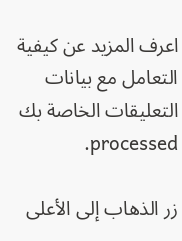اعرف المزيد عن كيفية التعامل مع بيانات التعليقات الخاصة بك processed.

زر الذهاب إلى الأعلى